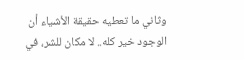وثاني ما تعطيه حقيقة الأشياء أن الوجود خير كله.. لا مكان للشر، في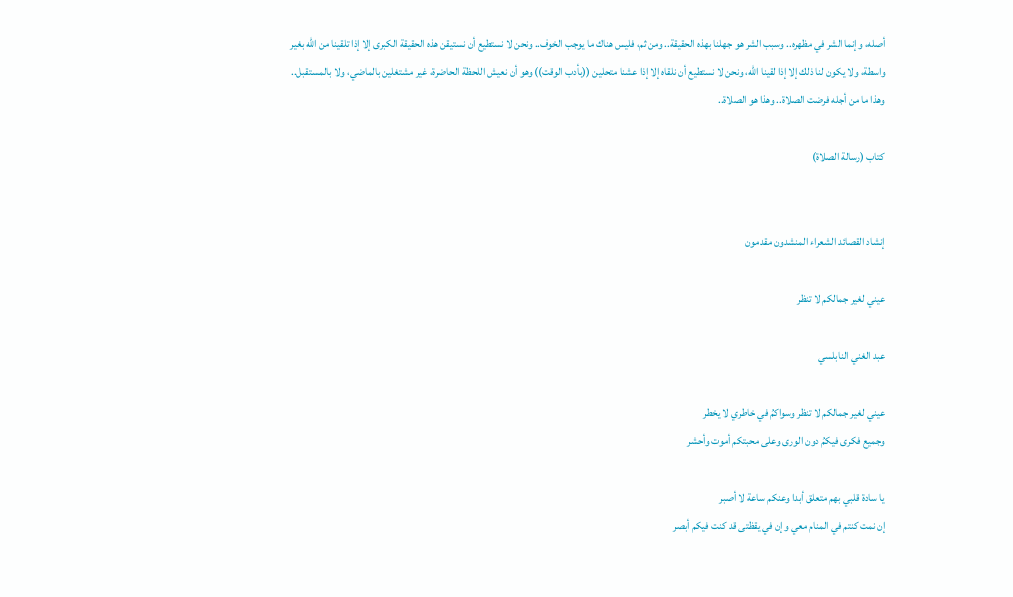أصله، وإنما الشر في مظهره.. وسبب الشر هو جهلنا بهذه الحقيقة.. ومن ثم، فليس هناك ما يوجب الخوف.. ونحن لا نستطيع أن نستيقن هذه الحقيقة الكبرى إلا إذا تلقينا من الله بغير واسطة، ولا يكون لنا ذلك إلا إذا لقينا الله، ونحن لا نستطيع أن نلقاه إلا إذا عشنا متحلين ((بأدب الوقت)) وهو أن نعيش اللحظة الحاضرة، غير مشتغلين بالماضي، ولا بالمستقبل.. وهذا ما من أجله فرضت الصلاة.. وهذا هو الصلاة..

كتاب (رسالة الصلاة)


إنشاد القصائد الشعراء المنشدون مقدمون

عيني لغير جمالكم لا تنظر

عبد الغني النابلسي

عيني لغير جمالكم لا تنظر وسواكمُ في خاطري لا يخطر
وجميع فكرى فيكمُ دون الورى وعلى محبتكم أموت وأحشر

يا سادة قلبي بهم متعلق أبدا وعنكم ساعة لا أصبر
إن نمت كنتم في المنام معي وإن في يقظتى قد كنت فيكم أبصر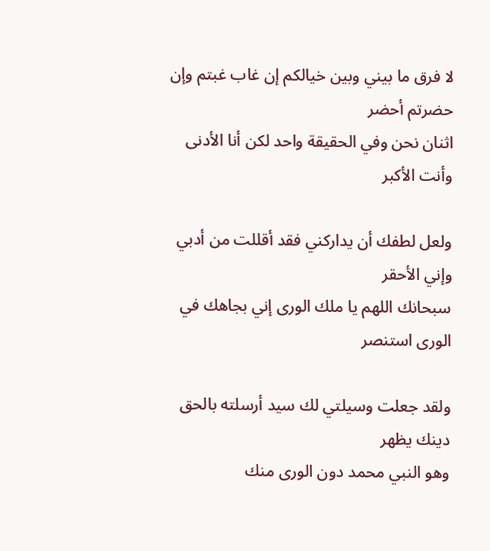لا فرق ما بيني وبين خيالكم إن غاب غبتم وإن حضرتم أحضر
اثنان نحن وفي الحقيقة واحد لكن أنا الأدنى وأنت الأكبر

ولعل لطفك أن يداركني فقد أقللت من أدبي وإني الأحقر
سبحانك اللهم يا ملك الورى إني بجاهك في الورى استنصر

ولقد جعلت وسيلتي لك سيد أرسلته بالحق دينك يظهر
وهو النبي محمد دون الورى منك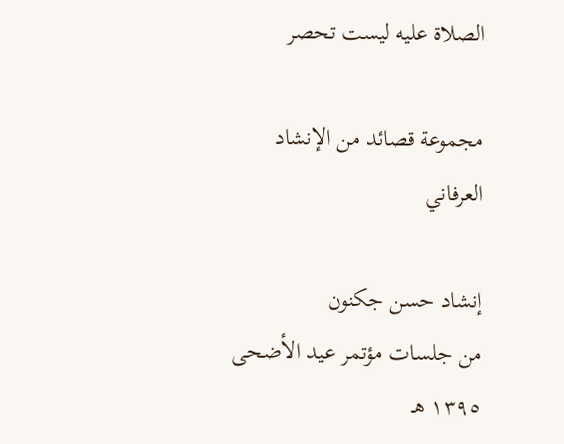الصلاة عليه ليست تحصر

مجموعة قصائد من الإنشاد العرفاني

إنشاد حسن جكنون
من جلسات مؤتمر عيد الأضحى ١٣٩٥ هـ